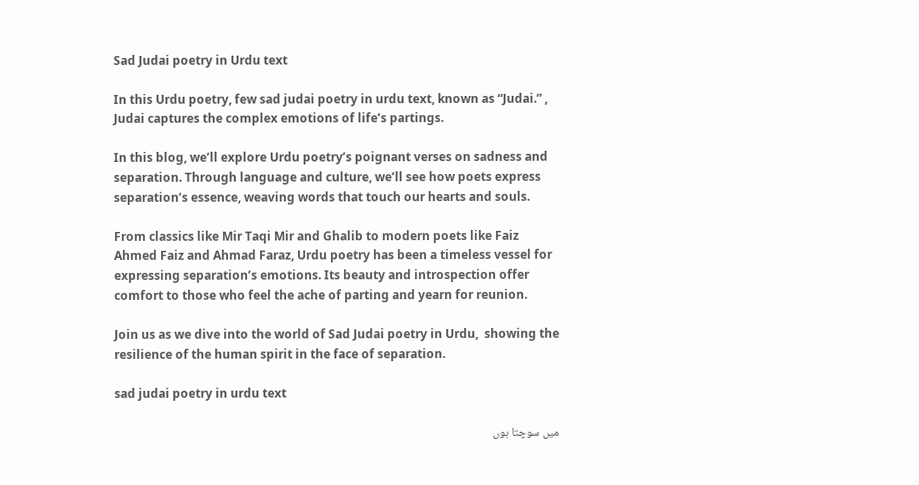Sad Judai poetry in Urdu text

In this Urdu poetry, few sad judai poetry in urdu text, known as “Judai.” , Judai captures the complex emotions of life’s partings.

In this blog, we’ll explore Urdu poetry’s poignant verses on sadness and separation. Through language and culture, we’ll see how poets express separation’s essence, weaving words that touch our hearts and souls.

From classics like Mir Taqi Mir and Ghalib to modern poets like Faiz Ahmed Faiz and Ahmad Faraz, Urdu poetry has been a timeless vessel for expressing separation’s emotions. Its beauty and introspection offer comfort to those who feel the ache of parting and yearn for reunion.

Join us as we dive into the world of Sad Judai poetry in Urdu,  showing the resilience of the human spirit in the face of separation.

sad judai poetry in urdu text

میں سوچتا ہوں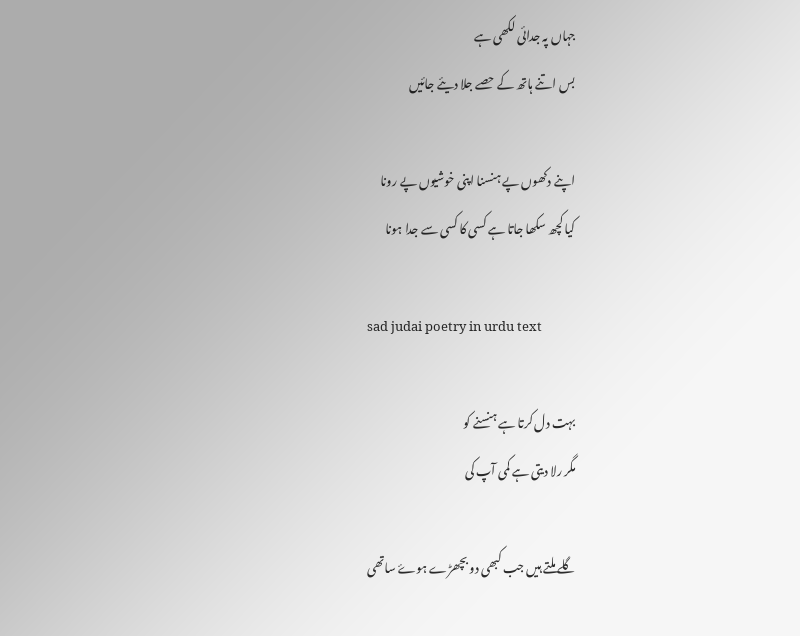جہاں پہ جدائی لکھی ہے
بس اتنے ہاتھ کے حصے جلا دیئے جائیں

اپنے دکھوں پے ہنسنا اپنی خوشیوں پے رونا
کیا کچھ سکھا جاتا ہے کسی کا کسی سے جدا ہونا

sad judai poetry in urdu text

بہت دل کرتا ہے ہنسنے کو
مگر رلا دیتی ہے کمی آپ کی

گلے ملتے ہیں جب کبھی دو بچھڑے ہوۓ ساتھی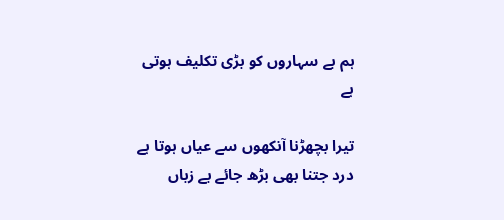ہم بے سہاروں کو بڑی تکلیف ہوتی ہے

تیرا بچھڑنا آنکھوں سے عیاں ہوتا ہے
درد جتنا بھی بڑھ جائے بے زباں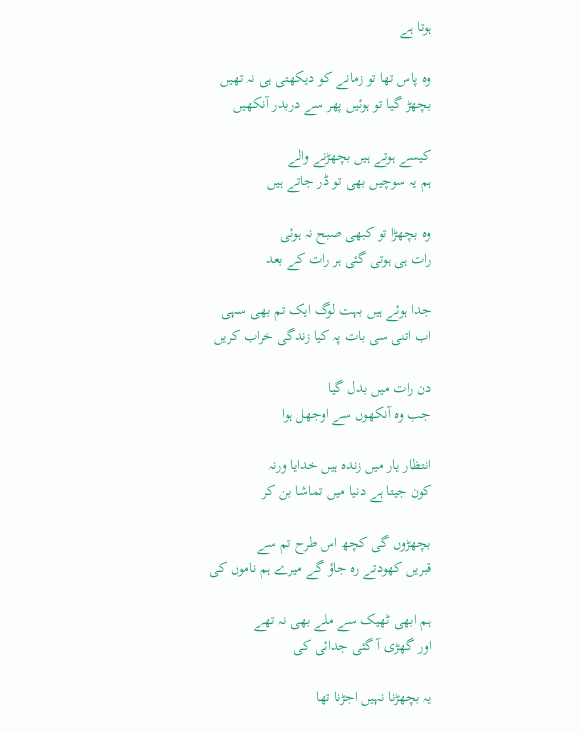ہوتا ہے

وہ پاس تھا تو زمانے کو دیکھتی ہی نہ تھیں
بچھڑ گیا تو ہوئیں پھر سے دربدر آنکھیں

کیسے ہوتے ہیں بچھڑنے والے
ہم یہ سوچیں بھی تو ڈر جاتے ہیں

وہ بچھڑا تو کبھی صبح نہ ہوئی
رات ہی ہوتی گئی ہر رات کے بعد

جدا ہوئے ہیں بہت لوگ ایک تم بھی سہی
اب اتنی سی بات پہ کیا زندگی خراب کریں

دن رات میں بدل گیا
جب وہ آنکھوں سے اوجھل ہوا

انتظار یار میں زندہ ہیں خدایا ورنہ
کون جیتا ہے دنیا میں تماشا بن کر

بچھڑوں گی کچھ اس طرح تم سے
قبریں کھودتے رہ جاؤ گے میرے ہم ناموں کی

ہم ابھی ٹھیک سے ملے بھی نہ تھے
اور گھڑی آ گئی جدائی کی

یہ بچھڑنا نہیں اجڑنا تھا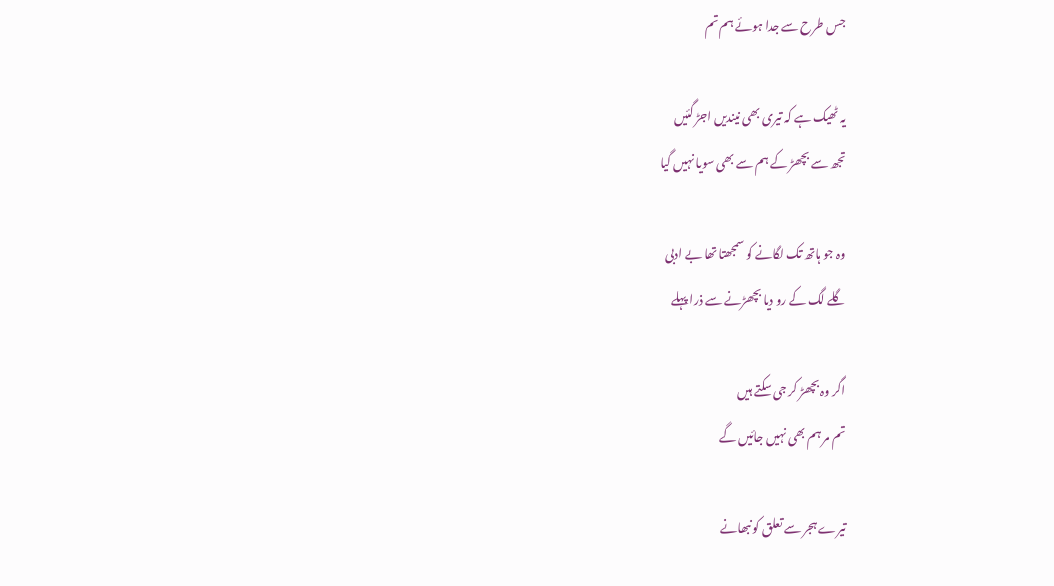جس طرح سے جدا ہوئے ہم تم

یہ ٹھیک ہے کہ تیری بھی نیندیں اجڑ گئیں
تجھ سے بچھڑ کے ہم سے بھی سویا نہیں گیا

وہ جو ہاتھ تک لگانے کو سمجھتا تھا بے ادبی
گلے لگ کے رو دیا بچھڑنے سے ذرا پہلے

اگر وہ بچھڑ کر جی سکتے ہیں
تم مر ہم بھی نہیں جائیں گے

تیرے ہجر سے تعلق کو نبھانے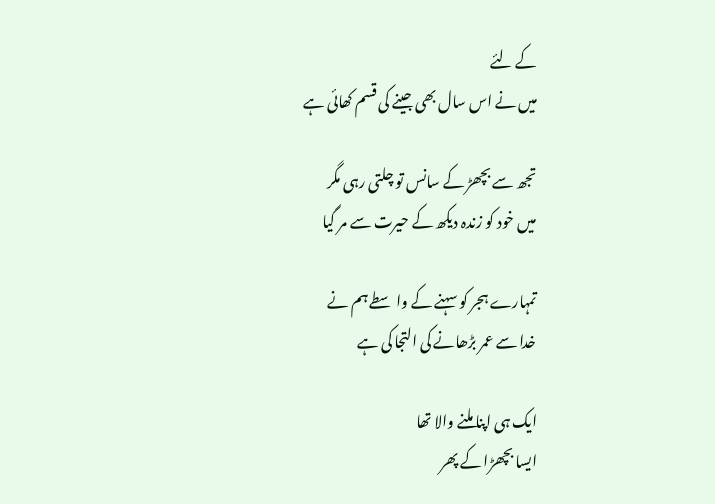کے لئے
میں نے اس سال بھی جینے کی قسم کھائی ہے

تجھ سے بچھڑ کے سانس تو چلتی رہی مگر
میں خود کو زندہ دیکھ کے حیرت سے مر گیا

تمہارے ہجر کو سہنے کے واسطے ہم نے
خدا سے عمر بڑھانے کی التجا کی ہے

ایک ہی اپنا ملنے والا تھا
ایسا بچھڑا کے پھر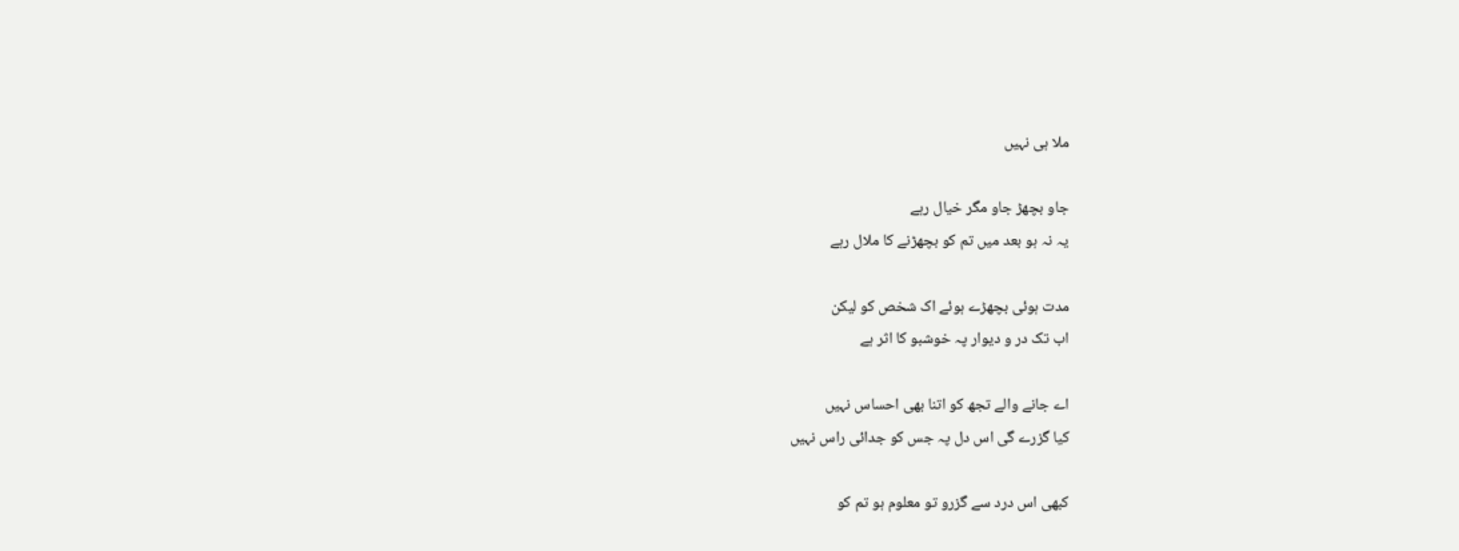ملا ہی نہیں

جاو بچھڑ جاو مگر خیال رہے
یہ نہ ہو بعد میں تم کو بچھڑنے کا ملال رہے

مدت ہوئی بچھڑے ہوئے اک شخص کو لیکن
اب تک در و دیوار پہ خوشبو کا اثر ہے

اے جانے والے تجھ کو اتنا بھی احساس نہیں
کیا گزرے گی اس دل پہ جس کو جدائی راس نہیں

کبھی اس درد سے گزرو تو معلوم ہو تم کو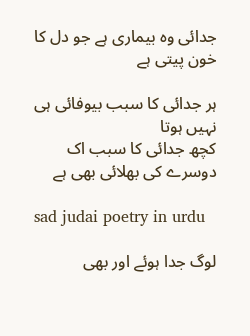جدائی وہ بیماری ہے جو دل کا خون پیتی ہے

ہر جدائی کا سبب بیوفائی ہی نہیں ہوتا
کچھ جدائی کا سبب اک دوسرے کی بھلائی بھی ہے

sad judai poetry in urdu

لوگ جدا ہوئے اور بھی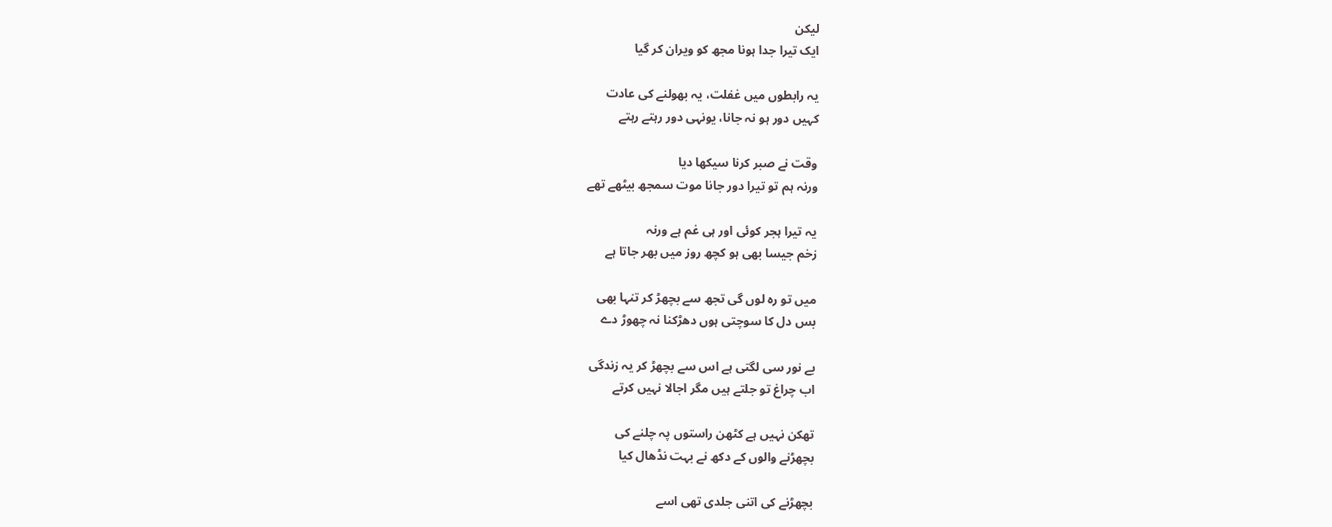لیکن
ایک تیرا جدا ہونا مجھ کو ویران کر گیا

یہ رابطوں میں غفلت، یہ بھولنے کی عادت
کہیں دور ہو نہ جانا، یونہی دور رہتے رہتے

وقت نے صبر کرنا سیکھا دیا
ورنہ ہم تو تیرا دور جانا موت سمجھ بیٹھے تھے

یہ تیرا ہجر کوئی اور ہی غم ہے ورنہ
زخم جیسا بھی ہو کچھ روز میں بھر جاتا ہے

میں تو رہ لوں گی تجھ سے بچھڑ کر تنہا بھی
بس دل کا سوچتی ہوں دھڑکنا نہ چھوڑ دے

بے نور سی لگتی ہے اس سے بچھڑ کر یہ زندگی
اب چراغ تو جلتے ہیں مگر اجالا نہیں کرتے

تھکن نہیں ہے کٹھن راستوں پہ چلنے کی
بچھڑنے والوں کے دکھ نے بہت نڈھال کیا

بچھڑنے کی اتنی جلدی تھی اسے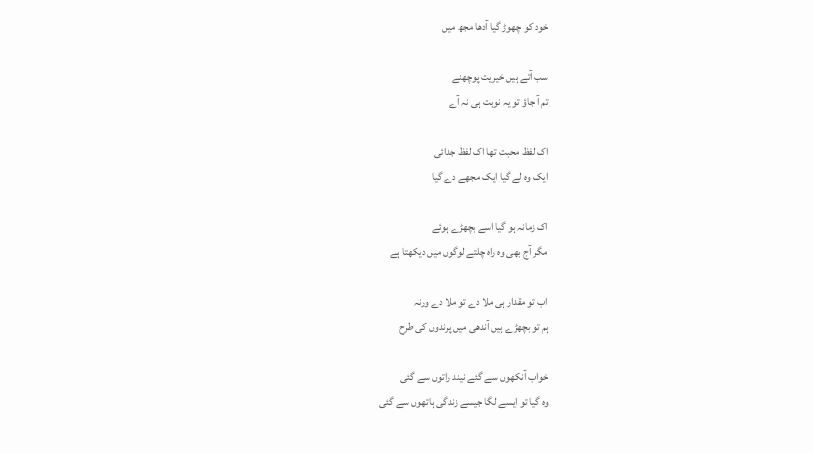خود کو چھوڑ گیا آدھا مجھ میں

سب آتے ہیں خیریت پوچھنے
تم آ جاؤ تو یہ نوبت ہی نہ آے

اک لفظ محبت تھا اک لفظ جدائی
ایک وہ لے گیا ایک مجھے دے گیا

اک زمانہ ہو گیا اسے بچھڑے ہوئے
مگر آج بھی وہ راہ چلتے لوگوں میں دیکھتا ہے

اب تو مقدار ہی ملا دے تو ملا دے ورنہ
ہم تو بچھڑے ہیں آندھی میں پرندوں کی طرح

خواب آنکھوں‌ سے گئے نیند راتوں ‌سے گئی
وہ گیا تو ایسے لگا جیسے زندگی ہاتھوں‌ سے گئی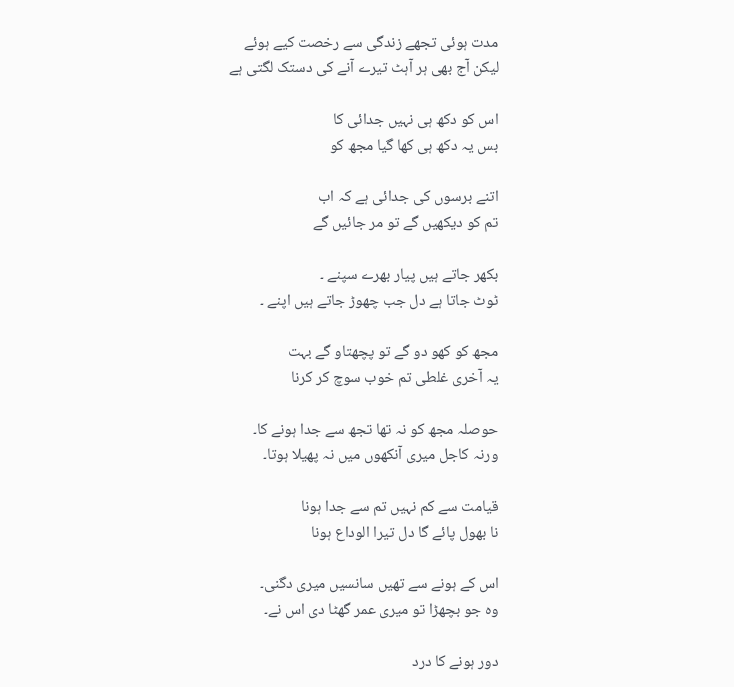مدت ہوئی تجھے زندگی سے رخصت کیے ہوئے
لیکن آج بھی ہر آہٹ تیرے آنے کی دستک لگتی ہے

اس کو دکھ ہی نہیں جدائی کا
بس یہ دکھ ہی کھا گیا مجھ کو

اتنے برسوں کی جدائی ہے کہ اب
تم کو دیکھیں گے تو مر جائیں گے

بکھر جاتے ہیں پیار بھرے سپنے ۔
ٹوٹ جاتا ہے دل جب چھوڑ جاتے ہیں اپنے ۔

مجھ کو کھو دو گے تو پچھتاو گے بہت
یہ آخری غلطی تم خوب سوچ کر کرنا

حوصلہ مجھ کو نہ تھا تجھ سے جدا ہونے کا۔
ورنہ کاجل میری آنکھوں میں نہ پھیلا ہوتا۔

قیامت سے کم نہیں تم سے جدا ہونا
نا بھول پائے گا دل تیرا الوداع ہونا

اس کے ہونے سے تھیں سانسیں میری دگنی۔
وہ جو بچھڑا تو میری عمر گھٹا دی اس نے۔

دور ہونے کا درد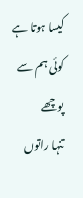کیسا ہوتا ہے کوئی ہم سے پوچھے
تنہا راتوں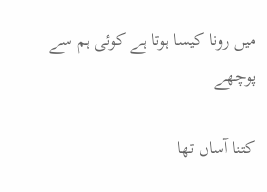میں رونا کیسا ہوتا ہے کوئی ہم سے پوچھے

کتنا آساں تھا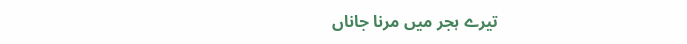تیرے ہجر میں مرنا جاناں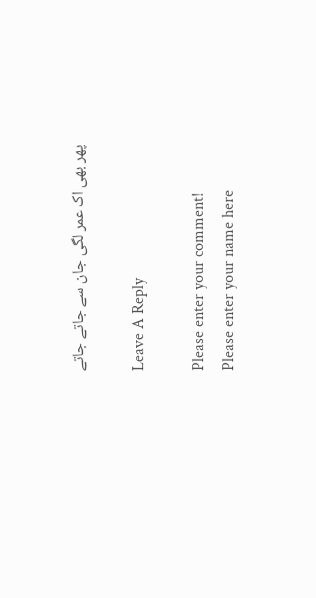پھر بھی اک عمر لگی جان سے جاتے جاتے

Leave A Reply

Please enter your comment!
Please enter your name here